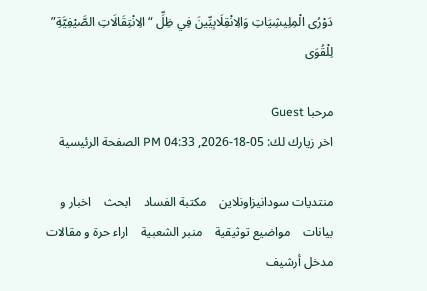دَوْرُى الْمِلِيشِيَاتِ وَالِانْقِلَابِيِّينَ فِي ظِلِّ “الِانْتِقَالَاتِ الصَّيْفِيَّةِ” لِلْقُوَى

مرحبا Guest
اخر زيارك لك: 05-18-2026, 04:33 PM الصفحة الرئيسية

منتديات سودانيزاونلاين    مكتبة الفساد    ابحث    اخبار و بيانات    مواضيع توثيقية    منبر الشعبية    اراء حرة و مقالات    مدخل أرشيف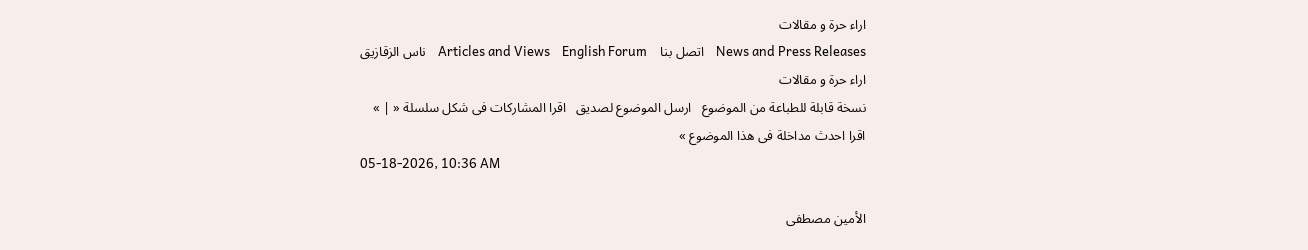اراء حرة و مقالات
News and Press Releases    اتصل بنا    Articles and Views    English Forum    ناس الزقازيق
اراء حرة و مقالات
نسخة قابلة للطباعة من الموضوع   ارسل الموضوع لصديق   اقرا المشاركات فى شكل سلسلة « | »
اقرا احدث مداخلة فى هذا الموضوع »
05-18-2026, 10:36 AM

الأمين مصطفى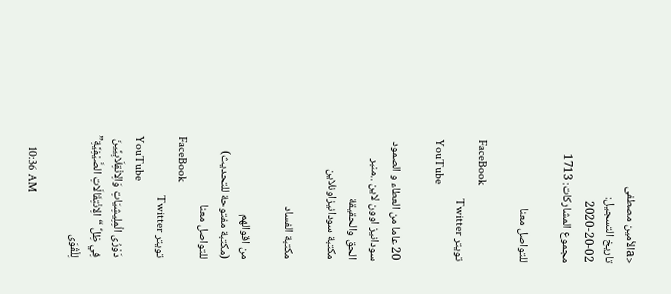<aالأمين مصطفى
تاريخ التسجيل: 02-20-2020
مجموع المشاركات: 1713

للتواصل معنا

FaceBook
تويتر Twitter
YouTube

20 عاما من العطاء و الصمود
سودانيز اوون لاين ..منبر الحق والحقيقة
مكتبة سودانيزاونلاين

مكتبة الفساد

من اقوالهم
(مكتبة مفتوحة للتحديث)
للتواصل معنا
FaceBook
تويتر Twitter
YouTube
دَوْرُى الْمِلِيشِيَاتِ وَالِانْقِلَابِيِّينَ فِي ظِلِّ “الِانْتِقَالَاتِ الصَّيْفِيَّةِ” لِلْقُوَى

    10:36 AM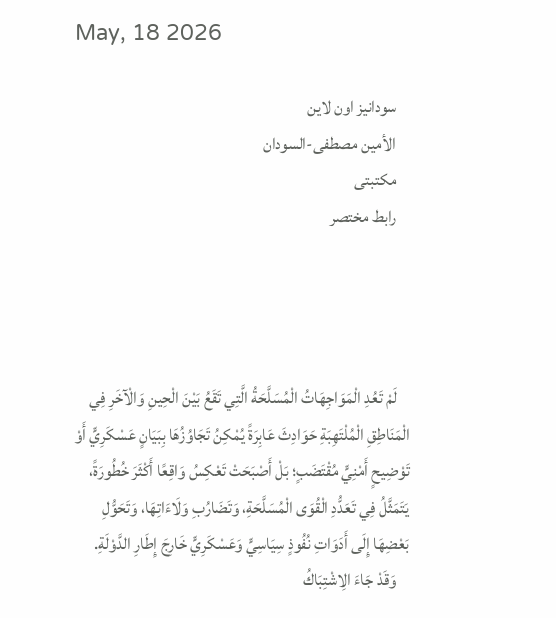May, 18 2026

    سودانيز اون لاين
    الأمين مصطفى-السودان
    مكتبتى
    رابط مختصر




    لَمْ تَعُدِ الْمَوَاجِهَاتُ الْمُسَلَّحَةُ الَّتِي تَقَعُ بَيْنَ الْحِينِ وَالْآخَرِ فِي الْمَنَاطِقِ الْمُلْتَهِبَةِ حَوَادِثَ عَابِرَةً يُمْكِنُ تَجَاوُزُهَا بِبَيَانٍ عَسْكَرِيٍّ أَوْ تَوْضِيحٍ أَمْنِيٍّ مُقْتَضَبٍ؛ بَلْ أَصْبَحَتْ تَعْكِسُ وَاقِعًا أَكْثَرَ خُطُورَةً، يَتَمَثَّلُ فِي تَعَدُّدِ الْقُوَى الْمُسَلَّحَةِ، وَتَضَارُبِ وَلَاءَاتِهَا، وَتَحَوُّلِ بَعْضِهَا إِلَى أَدَوَاتِ نُفُوذٍ سِيَاسِيٍّ وَعَسْكَرِيٍّ خَارِجَ إِطَارِ الدَّوْلَةِ.
    وَقَدْ جَاءَ الِاشْتِبَاكُ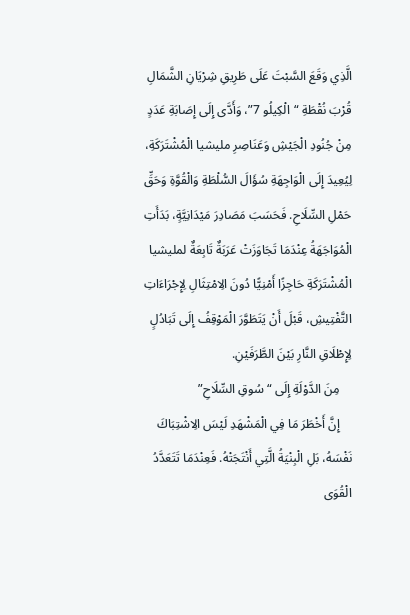الَّذِي وَقَعَ السَّبْتَ عَلَى طَرِيقِ شِرْيَانِ الشَّمَالِ قُرْبَ نُقْطَةِ “الْكِيلُو 7”، وَأَدَّى إِلَى إِصَابَةِ عَدَدٍ مِنْ جُنُودِ الْجَيْشِ وَعَنَاصِرِ مليشيا الْمُشْتَرَكَةِ، لِيُعِيدَ إِلَى الْوَاجِهَةِ سُؤَالَ السُّلْطَةِ وَالْقُوَّةِ وَحَقِّ حَمْلِ السِّلَاحِ. فَحَسَبَ مَصَادِرَ مَيْدَانِيَّةٍ، بَدَأَتِ الْمُوَاجَهَةُ عِنْدَمَا تَجَاوَزَتْ عَرَبَةٌ تَابِعَةٌ لمليشيا الْمُشْتَرَكَةِ حَاجِزًا أَمْنِيًّا دُونَ الِامْتِثَالِ لِإِجْرَاءَاتِ التَّفْتِيشِ، قَبْلَ أَنْ يَتَطَوَّرَ الْمَوْقِفُ إِلَى تَبَادُلٍ لِإِطْلَاقِ النَّارِ بَيْنَ الطَّرَفَيْنِ.
    مِنَ الدَّوْلَةِ إِلَى “سُوقِ السِّلَاحِ”
    إِنَّ أَخْطَرَ مَا فِي الْمَشْهَدِ لَيْسَ الِاشْتِبَاكَ نَفْسَهُ، بَلِ الْبِنْيَةُ الَّتِي أَنْتَجَتْهُ. فَعِنْدَمَا تَتَعَدَّدُ الْقُوَى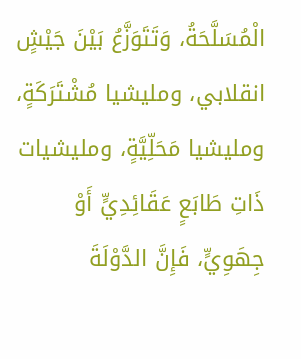الْمُسَلَّحَةُ، وَتَتَوَزَّعُ بَيْنَ جَيْشٍ انقلابي، ومليشيا مُشْتَرَكَةٍ، ومليشيا مَحَلِّيَّةٍ، ومليشيات ذَاتِ طَابَعٍ عَقَائِدِيٍّ أَوْ جِهَوِيٍّ، فَإِنَّ الدَّوْلَةَ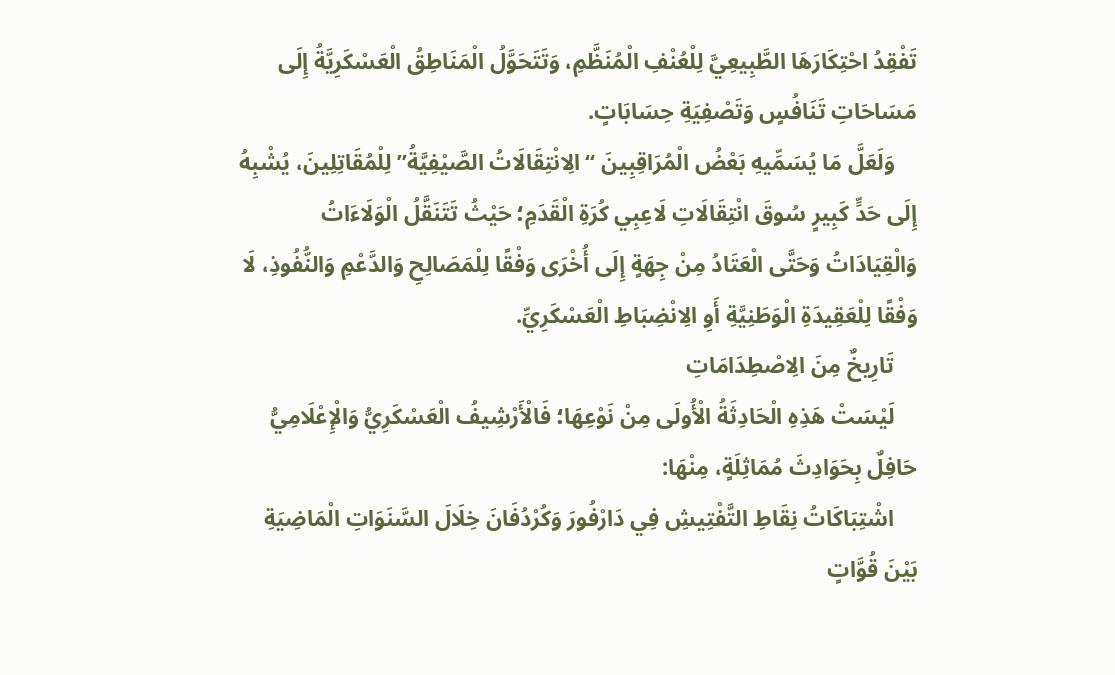تَفْقِدُ احْتِكَارَهَا الطَّبِيعِيَّ لِلْعُنْفِ الْمُنَظَّمِ، وَتَتَحَوَّلُ الْمَنَاطِقُ الْعَسْكَرِيَّةُ إِلَى مَسَاحَاتِ تَنَافُسٍ وَتَصْفِيَةِ حِسَابَاتٍ.
    وَلَعَلَّ مَا يُسَمِّيهِ بَعْضُ الْمُرَاقِبِينَ “الِانْتِقَالَاتُ الصَّيْفِيَّةُ” لِلْمُقَاتِلِينَ، يُشْبِهُ إِلَى حَدٍّ كَبِيرٍ سُوقَ انْتِقَالَاتِ لَاعِبِي كُرَةِ الْقَدَمِ؛ حَيْثُ تَتَنَقَّلُ الْوَلَاءَاتُ وَالْقِيَادَاتُ وَحَتَّى الْعَتَادُ مِنْ جِهَةٍ إِلَى أُخْرَى وَفْقًا لِلْمَصَالِحِ وَالدَّعْمِ وَالنُّفُوذِ، لَا وَفْقًا لِلْعَقِيدَةِ الْوَطَنِيَّةِ أَوِ الِانْضِبَاطِ الْعَسْكَرِيِّ.
    تَارِيخٌ مِنَ الِاصْطِدَامَاتِ
    لَيْسَتْ هَذِهِ الْحَادِثَةُ الْأُولَى مِنْ نَوْعِهَا؛ فَالْأَرْشِيفُ الْعَسْكَرِيُّ وَالْإِعْلَامِيُّ حَافِلٌ بِحَوَادِثَ مُمَاثِلَةٍ، مِنْهَا:
    اشْتِبَاكَاتُ نِقَاطِ التَّفْتِيشِ فِي دَارْفُورَ وَكُرْدُفَانَ خِلَالَ السَّنَوَاتِ الْمَاضِيَةِ بَيْنَ قُوَّاتٍ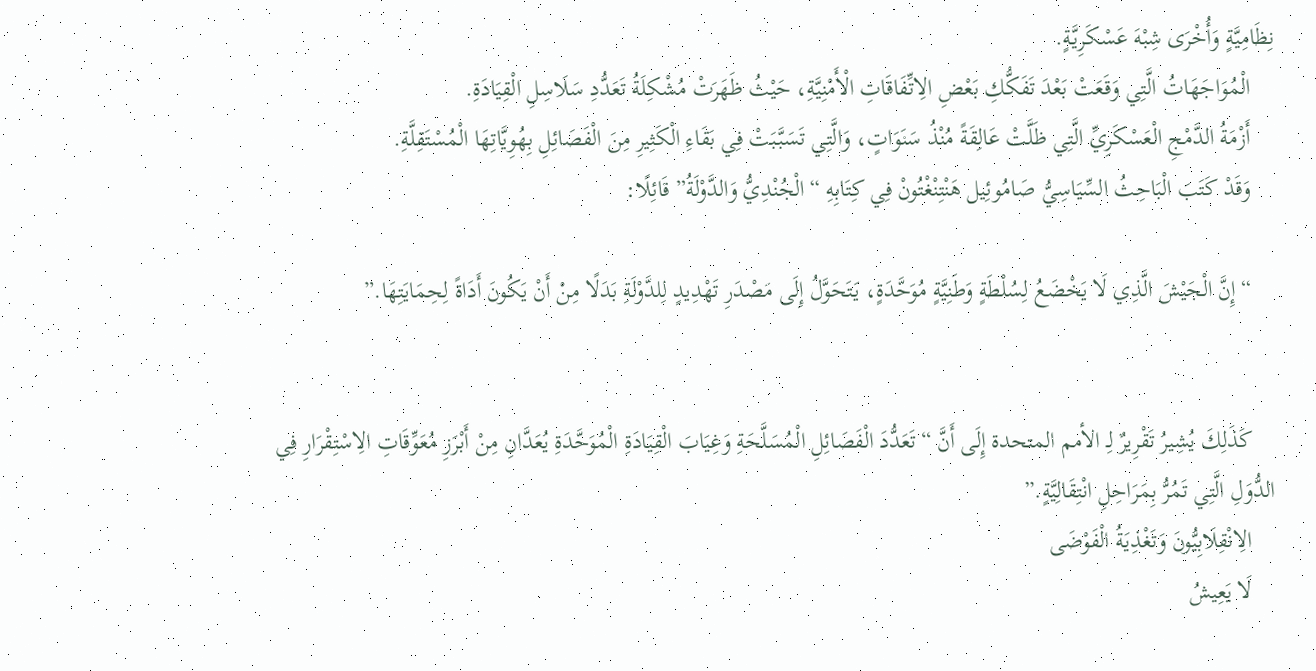نِظَامِيَّةٍ وَأُخْرَى شِبْهَ عَسْكَرِيَّةٍ.
    الْمُوَاجَهَاتُ الَّتِي وَقَعَتْ بَعْدَ تَفَكُّكِ بَعْضِ الِاتِّفَاقَاتِ الْأَمْنِيَّةِ، حَيْثُ ظَهَرَتْ مُشْكِلَةُ تَعَدُّدِ سَلَاسِلِ الْقِيَادَةِ.
    أَزْمَةُ الدَّمْجِ الْعَسْكَرِيِّ الَّتِي ظَلَّتْ عَالِقَةً مُنْذُ سَنَوَاتٍ، وَالَّتِي تَسَبَّبَتْ فِي بَقَاءِ الْكَثِيرِ مِنَ الْفَصَائِلِ بِهُوِيَّاتِهَا الْمُسْتَقِلَّةِ.
    وَقَدْ كَتَبَ الْبَاحِثُ السِّيَاسِيُّ صَامُوئِيل هَنْتِنْغْتُونْ فِي كِتَابِهِ “الْجُنْدِيُّ وَالدَّوْلَةُ” قَائِلًا:

    “إِنَّ الْجَيْشَ الَّذِي لَا يَخْضَعُ لِسُلْطَةٍ وَطَنِيَّةٍ مُوَحَّدَةٍ، يَتَحَوَّلُ إِلَى مَصْدَرِ تَهْدِيدٍ لِلدَّوْلَةِ بَدَلًا مِنْ أَنْ يَكُونَ أَدَاةً لِحِمَايَتِهَا.”


    كَذَلِكَ يُشِيرُ تَقْرِيرٌ لِـ الأمم المتحدة إِلَى أَنَّ “تَعَدُّدَ الْفَصَائِلِ الْمُسَلَّحَةِ وَغِيَابَ الْقِيَادَةِ الْمُوَحَّدَةِ يُعَدَّانِ مِنْ أَبْرَزِ مُعَوِّقَاتِ الِاسْتِقْرَارِ فِي الدُّوَلِ الَّتِي تَمُرُّ بِمَرَاحِلِ انْتِقَالِيَّةٍ.”
    الِانْقِلَابِيُّونَ وَتَغْذِيَةُ الْفَوْضَى
    لَا يَعِيشُ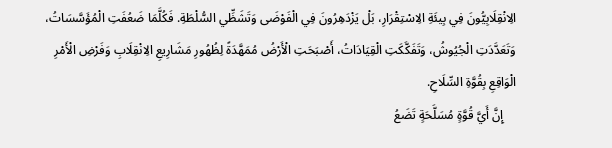الِانْقِلَابِيُّونَ فِي بِيئَةِ الِاسْتِقْرَارِ، بَلْ يَزْدَهِرُونَ فِي الْفَوْضَى وَتَشَظِّي السُّلْطَةِ. فَكُلَّمَا ضَعُفَتِ الْمُؤَسَّسَاتُ، وَتَعَدَّدَتِ الْجُيُوشُ، وَتَفَكَّكَتِ الْقِيَادَاتُ، أَصْبَحَتِ الْأَرْضُ مُمَهَّدَةً لِظُهُورِ مَشَارِيعِ الِانْقِلَابِ وَفَرْضِ الْأَمْرِ الْوَاقِعِ بِقُوَّةِ السِّلَاحِ.
    إِنَّ أَيَّ قُوَّةٍ مُسَلَّحَةٍ تَضَعُ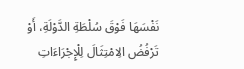نَفْسَهَا فَوْقَ سُلْطَةِ الدَّوْلَةِ، أَوْ تَرْفُضُ الِامْتِثَالَ لِلْإِجْرَاءَاتِ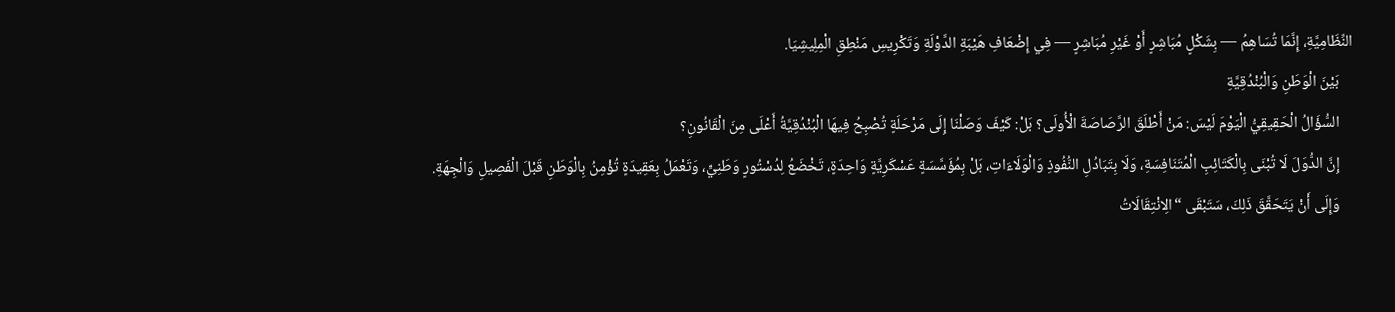النِّظَامِيَّةِ، إِنَّمَا تُسَاهِمُ — بِشَكْلٍ مُبَاشِرٍ أَوْ غَيْرِ مُبَاشِرٍ — فِي إِضْعَافِ هَيْبَةِ الدَّوْلَةِ وَتَكْرِيسِ مَنْطِقِ الْمِلِيشِيَا.
    بَيْنَ الْوَطَنِ وَالْبُنْدُقِيَّةِ
    السُّؤَالُ الْحَقِيقِيُّ الْيَوْمَ لَيْسَ: مَنْ أَطْلَقَ الرَّصَاصَةَ الْأُولَى؟ بَلْ: كَيْفَ وَصَلْنَا إِلَى مَرْحَلَةٍ تُصْبِحُ فِيهَا الْبُنْدُقِيَّةُ أَعْلَى مِنَ الْقَانُونِ؟
    إِنَّ الدُّوَلَ لَا تُبْنَى بِالْكَتَائِبِ الْمُتَنَافِسَةِ، وَلَا بِتَبَادُلِ النُّفُوذِ وَالْوَلَاءَاتِ، بَلْ بِمُؤَسَّسَةٍ عَسْكَرِيَّةٍ وَاحِدَةٍ، تَخْضَعُ لِدُسْتُورٍ وَطَنِيٍّ، وَتَعْمَلُ بِعَقِيدَةٍ تُؤْمِنُ بِالْوَطَنِ قَبْلَ الْفَصِيلِ وَالْجِهَةِ.
    وَإِلَى أَنْ يَتَحَقَّقَ ذَلِكَ، سَتَبْقَى “الِانْتِقَالَاتُ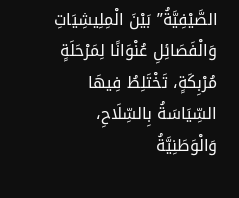الصَّيْفِيَّةُ” بَيْنَ الْمِلِيشِيَاتِ وَالْفَصَائِلِ عُنْوَانًا لِمَرْحَلَةٍ مُرْبِكَةٍ، تَخْتَلِطُ فِيهَا السِّيَاسَةُ بِالسِّلَاحِ، وَالْوَطَنِيَّةُ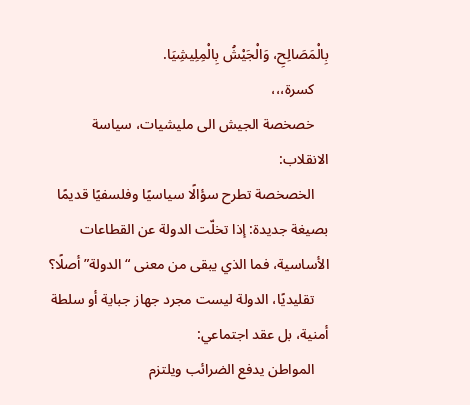بِالْمَصَالِحِ، وَالْجَيْشُ بِالْمِلِيشِيَا.
    كسرة،،،
    خصخصة الجيش الى مليشيات، سياسة الانقلاب:
    الخصخصة تطرح سؤالًا سياسيًا وفلسفيًا قديمًا بصيغة جديدة: إذا تخلّت الدولة عن القطاعات الأساسية، فما الذي يبقى من معنى “الدولة” أصلًا؟
    تقليديًا، الدولة ليست مجرد جهاز جباية أو سلطة أمنية، بل عقد اجتماعي:
    المواطن يدفع الضرائب ويلتزم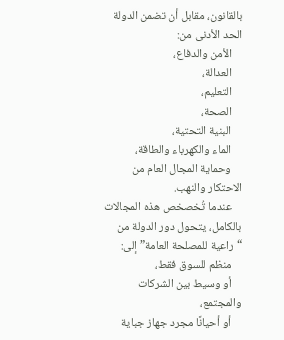بالقانون، مقابل أن تضمن الدولة الحد الأدنى من:
    الأمن والدفاع،
    العدالة،
    التعليم،
    الصحة،
    البنية التحتية،
    الماء والكهرباء والطاقة،
    وحماية المجال العام من الاحتكار والنهب.
    عندما تُخصخص هذه المجالات بالكامل، يتحول دور الدولة من “راعية للمصلحة العامة” إلى:
    منظم للسوق فقط،
    أو وسيط بين الشركات والمجتمع،
    أو أحيانًا مجرد جهاز جباية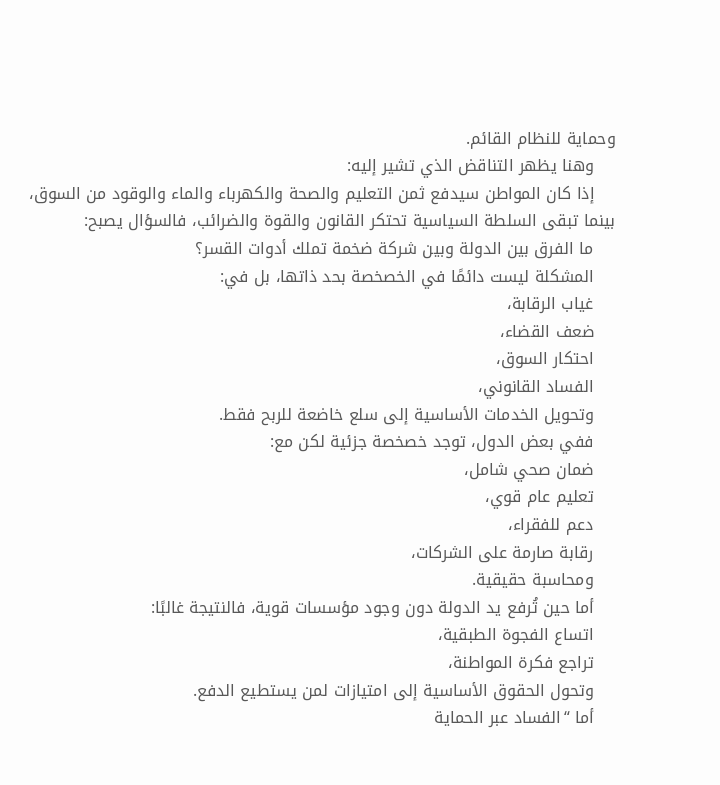وحماية للنظام القائم.
    وهنا يظهر التناقض الذي تشير إليه:
    إذا كان المواطن سيدفع ثمن التعليم والصحة والكهرباء والماء والوقود من السوق، بينما تبقى السلطة السياسية تحتكر القانون والقوة والضرائب، فالسؤال يصبح:
    ما الفرق بين الدولة وبين شركة ضخمة تملك أدوات القسر؟
    المشكلة ليست دائمًا في الخصخصة بحد ذاتها، بل في:
    غياب الرقابة،
    ضعف القضاء،
    احتكار السوق،
    الفساد القانوني،
    وتحويل الخدمات الأساسية إلى سلع خاضعة للربح فقط.
    ففي بعض الدول، توجد خصخصة جزئية لكن مع:
    ضمان صحي شامل،
    تعليم عام قوي،
    دعم للفقراء،
    رقابة صارمة على الشركات،
    ومحاسبة حقيقية.
    أما حين تُرفع يد الدولة دون وجود مؤسسات قوية، فالنتيجة غالبًا:
    اتساع الفجوة الطبقية،
    تراجع فكرة المواطنة،
    وتحول الحقوق الأساسية إلى امتيازات لمن يستطيع الدفع.
    أما “الفساد عبر الحماية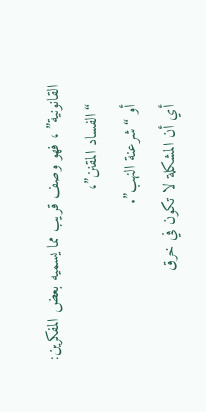القانونية” ، فهو وصف قريب مما يسميه بعض المفكرين:
    “الفساد المقنن”،
    أو “شرعنة النهب”.
    أي أن المشكلة لا تكون في خرق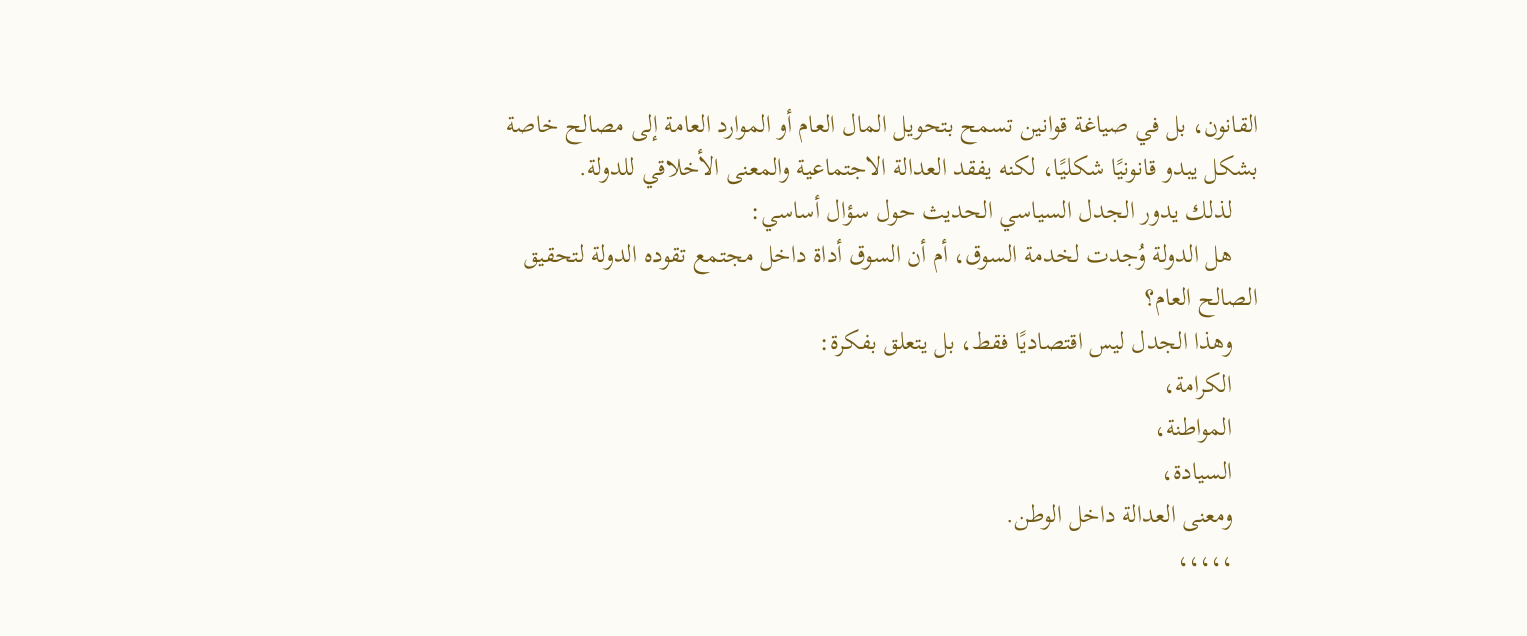القانون، بل في صياغة قوانين تسمح بتحويل المال العام أو الموارد العامة إلى مصالح خاصة بشكل يبدو قانونيًا شكليًا، لكنه يفقد العدالة الاجتماعية والمعنى الأخلاقي للدولة.
    لذلك يدور الجدل السياسي الحديث حول سؤال أساسي:
    هل الدولة وُجدت لخدمة السوق، أم أن السوق أداة داخل مجتمع تقوده الدولة لتحقيق الصالح العام؟
    وهذا الجدل ليس اقتصاديًا فقط، بل يتعلق بفكرة:
    الكرامة،
    المواطنة،
    السيادة،
    ومعنى العدالة داخل الوطن.
    ،،،،،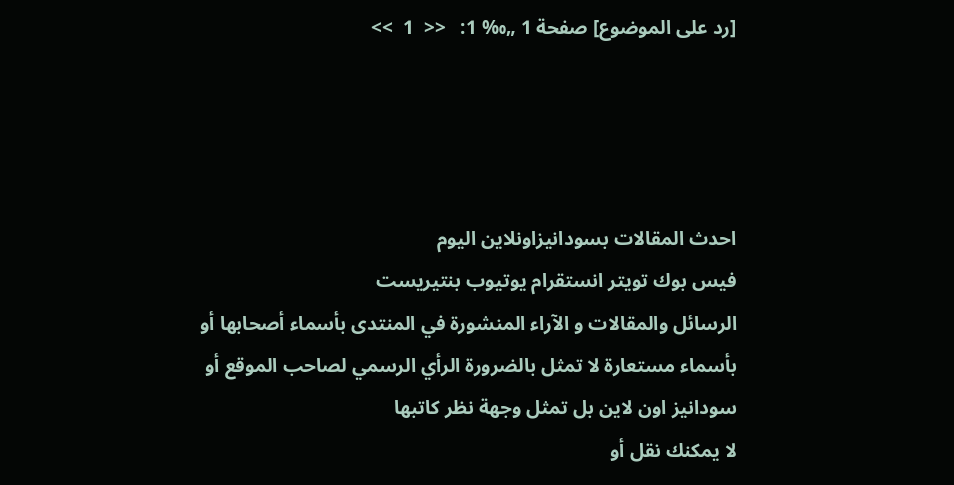[رد على الموضوع] صفحة 1 „‰ 1:   <<  1  >>




احدث المقالات بسودانيزاونلاين اليوم
فيس بوك تويتر انستقرام يوتيوب بنتيريست
الرسائل والمقالات و الآراء المنشورة في المنتدى بأسماء أصحابها أو بأسماء مستعارة لا تمثل بالضرورة الرأي الرسمي لصاحب الموقع أو سودانيز اون لاين بل تمثل وجهة نظر كاتبها
لا يمكنك نقل أو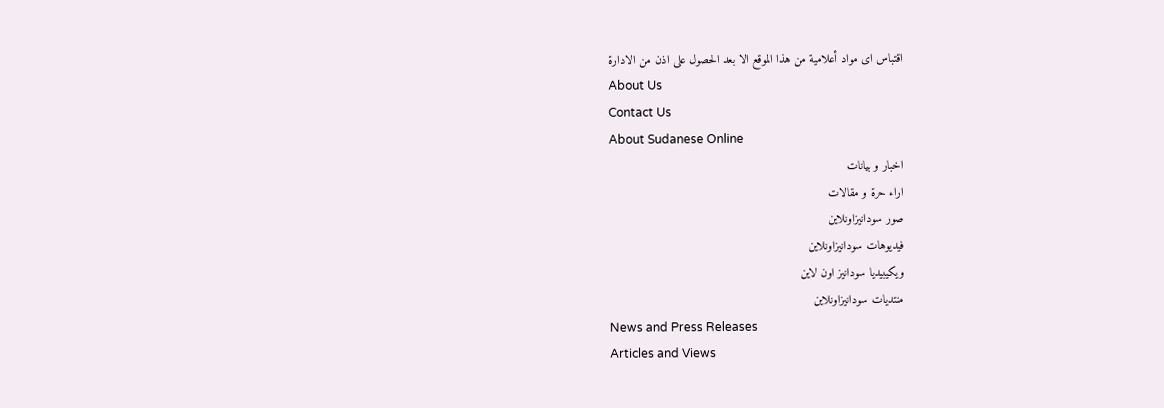اقتباس اى مواد أعلامية من هذا الموقع الا بعد الحصول على اذن من الادارة
About Us
Contact Us
About Sudanese Online
اخبار و بيانات
اراء حرة و مقالات
صور سودانيزاونلاين
فيديوهات سودانيزاونلاين
ويكيبيديا سودانيز اون لاين
منتديات سودانيزاونلاين
News and Press Releases
Articles and Views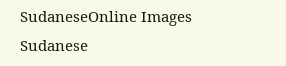SudaneseOnline Images
Sudanese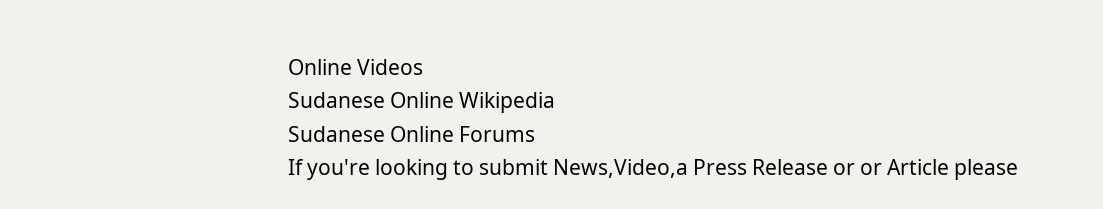Online Videos
Sudanese Online Wikipedia
Sudanese Online Forums
If you're looking to submit News,Video,a Press Release or or Article please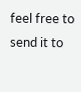feel free to send it to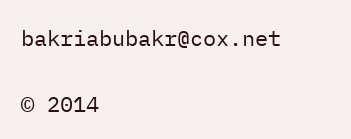bakriabubakr@cox.net

© 2014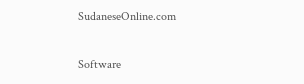SudaneseOnline.com

Software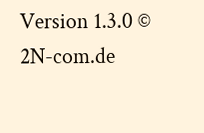Version 1.3.0 © 2N-com.de